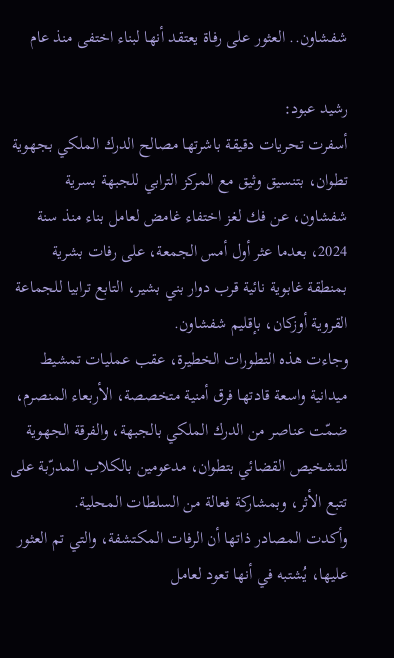شفشاون.. العثور على رفاة يعتقد أنها لبناء اختفى منذ عام

رشيد عبود:
أسفرت تحريات دقيقة باشرتها مصالح الدرك الملكي بجهوية تطوان، بتنسيق وثيق مع المركز الترابي للجبهة بسرية شفشاون، عن فك لغز اختفاء غامض لعامل بناء منذ سنة 2024، بعدما عثر أول أمس الجمعة، على رفات بشرية بمنطقة غابوية نائية قرب دوار بني بشير، التابع ترابيا للجماعة القروية أوزكان، بإقليم شفشاون.
وجاءت هذه التطورات الخطيرة، عقب عمليات تمشيط ميدانية واسعة قادتها فرق أمنية متخصصة، الأربعاء المنصرم، ضمّت عناصر من الدرك الملكي بالجبهة، والفرقة الجهوية للتشخيص القضائي بتطوان، مدعومين بالكلاب المدرّبة على تتبع الأثر، وبمشاركة فعالة من السلطات المحلية.
وأكدت المصادر ذاتها أن الرفات المكتشفة، والتي تم العثور عليها، يُشتبه في أنها تعود لعامل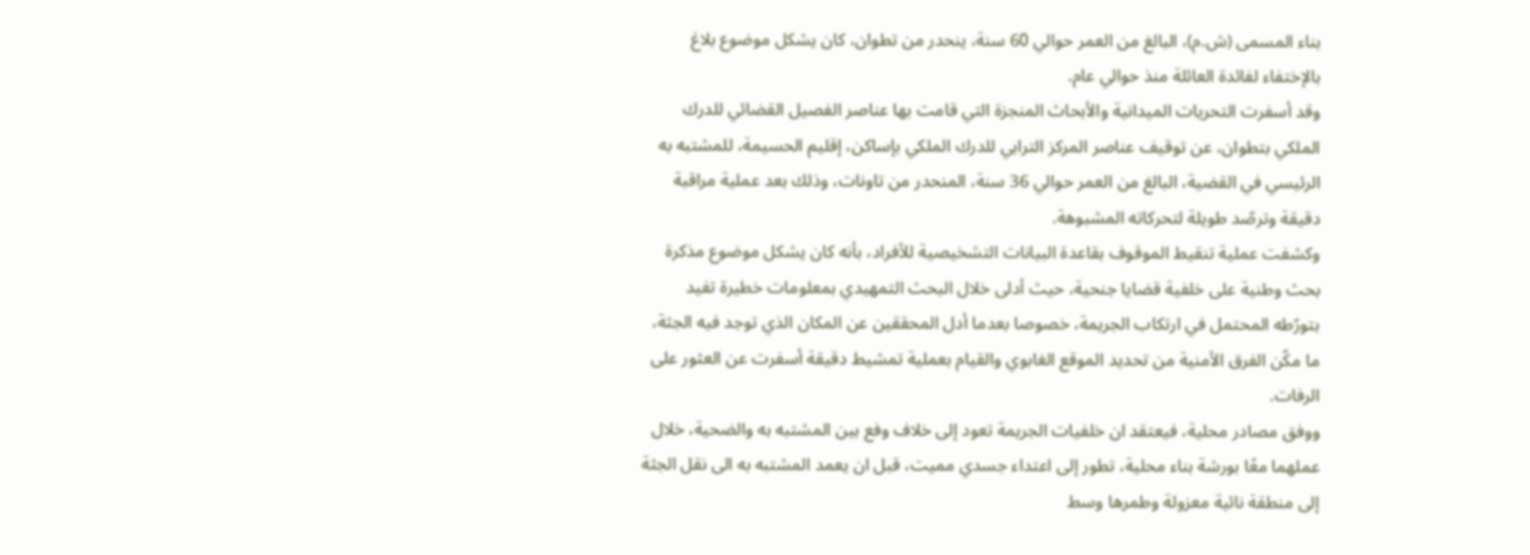بناء المسمى (ش.م)، البالغ من العمر حوالي 60 سنة، ينحدر من تطوان، كان يشكل موضوع بلاغ بالإختفاء لفائدة العائلة منذ حوالي عام.
وقد أسفرت التحريات الميدانية والأبحاث المنجزة التي قامت بها عناصر الفصيل القضائي للدرك الملكي بتطوان، عن توقيف عناصر المركز الترابي للدرك الملكي بإساكن، إقليم الحسيمة، للمشتبه به الرئيسي في القضية، البالغ من العمر حوالي 36 سنة، المنحدر من تاونات، وذلك بعد عملية مراقبة دقيقة وترصّد طويلة لتحركاته المشبوهة.
وكشفت عملية تنقيط الموقوف بقاعدة البيانات التشخيصية للأفراد، بأنه كان يشكل موضوع مذكرة بحث وطنية على خلفية قضايا جنحية، حيث أدلى خلال البحث التمهيدي بمعلومات خطيرة تفيد بتورّطه المحتمل في ارتكاب الجريمة، خصوصا بعدما أدل المحققين عن المكان الذي توجد فيه الجثة، ما مكّن الفرق الأمنية من تحديد الموقع الغابوي والقيام بعملية تمشيط دقيقة أسفرت عن العثور على الرفات.
ووفق مصادر محلية، فيعتقد ان خلفيات الجريمة تعود إلى خلاف وفع بين المشتبه به والضحية، خلال عملهما معًا بورشة بناء محلية، تطور إلى اعتداء جسدي مميت، قبل ان يعمد المشتبه به الى نقل الجثة إلى منطقة نائية معزولة وطمرها وسط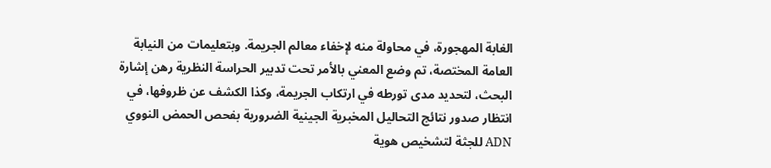الغابة المهجورة، في محاولة منه لإخفاء معالم الجريمة. وبتعليمات من النيابة العامة المختصة، تم وضع المعني بالأمر تحت تدبير الحراسة النظرية رهن إشارة البحث، لتحديد مدى تورطه في ارتكاب الجريمة، وكذا الكشف عن ظروفها، في انتظار صدور نتائج التحاليل المخبرية الجينية الضرورية بفحص الحمض النووي ADN للجثة لتشخيص هوية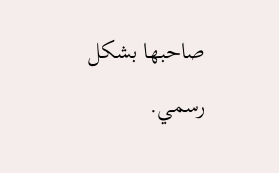صاحبها بشكل رسمي.